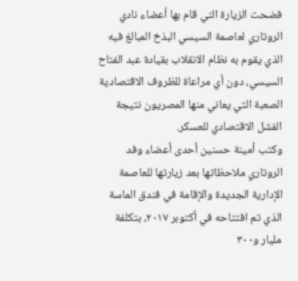فضحت الزيارة التي قام بها أعضاء نادي الروتاري لعاصمة السيسي البذخ المبالغ فيه الذي يقوم به نظام الانقلاب بقيادة عبد الفتاح السيسي، دون أي مراعاة للظروف الاقتصادية الصعبة التي يعاني منها المصريون نتيجة الفشل الاقتصادي للعسكر.
وكتب أمينة حسنين أحدى أعضاء وفد الروتاري ملاحظاتها بعد زيارتها للعاصمة الإدارية الجديدة والإقامة في فندق الماسة الذي تم افتتاحه في أكتوبر ٢٠١٧، بتكلفة مليار و٣٠٠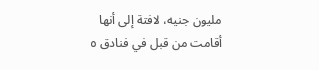مليون جنيه، لافتة إلى أنها أقامت من قبل في فنادق ٥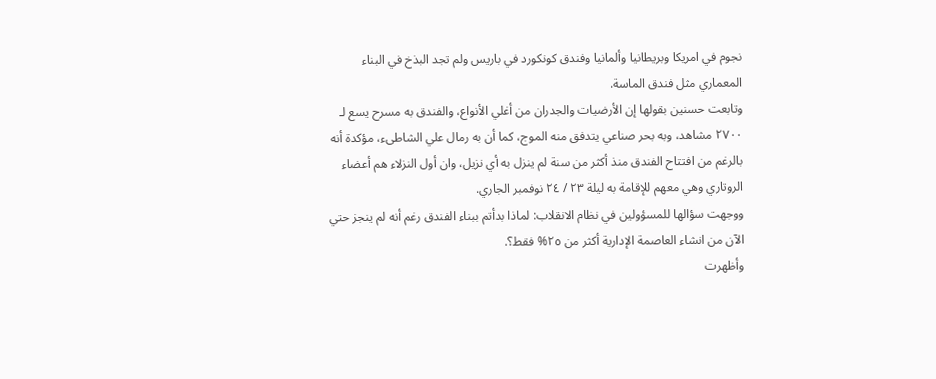نجوم في امريكا وبريطانيا وألمانيا وفندق كونكورد في باريس ولم تجد البذخ في البناء المعماري مثل فندق الماسة.
وتابعت حسنين بقولها إن الأرضيات والجدران من أغلي الأنواع، والفندق به مسرح يسع لـ ٢٧٠٠ مشاهد، وبه بحر صناعي يتدفق منه الموج، كما أن به رمال علي الشاطىء، مؤكدة أنه بالرغم من افتتاح الفندق منذ أكثر من سنة لم ينزل به أي نزيل، وان أول النزلاء هم أعضاء الروتاري وهي معهم للإقامة به ليلة ٢٣ / ٢٤ نوفمبر الجاري.
ووجهت سؤالها للمسؤولين في نظام الانقلاب: لماذا بدأتم ببناء الفندق رغم أنه لم ينجز حتي الآن من انشاء العاصمة الإدارية أكثر من ٢٥% فقط؟.
وأظهرت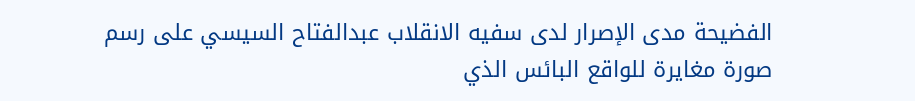الفضيحة مدى الإصرار لدى سفيه الانقلاب عبدالفتاح السيسي على رسم صورة مغايرة للواقع البائس الذي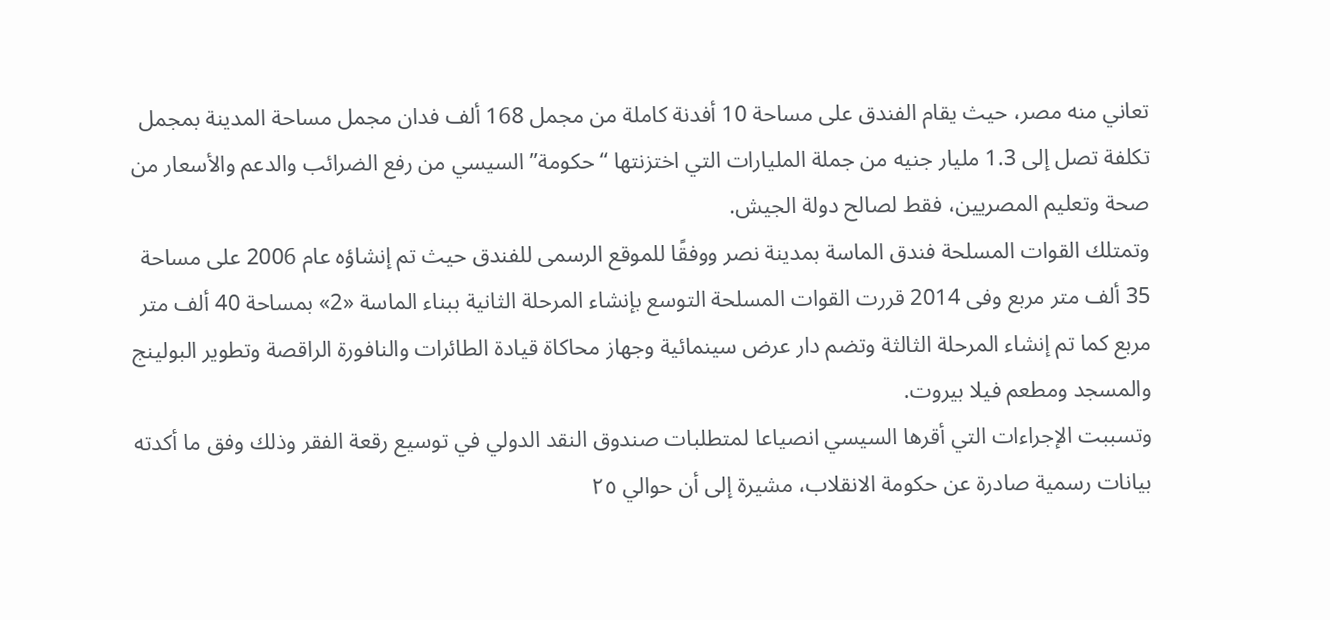تعاني منه مصر، حيث يقام الفندق على مساحة 10 أفدنة كاملة من مجمل 168 ألف فدان مجمل مساحة المدينة بمجمل تكلفة تصل إلى 1.3 مليار جنيه من جملة المليارات التي اختزنتها “حكومة” السيسي من رفع الضرائب والدعم والأسعار من صحة وتعليم المصريين، فقط لصالح دولة الجيش.
وتمتلك القوات المسلحة فندق الماسة بمدينة نصر ووفقًا للموقع الرسمى للفندق حيث تم إنشاؤه عام 2006 على مساحة 35 ألف متر مربع وفى 2014 قررت القوات المسلحة التوسع بإنشاء المرحلة الثانية ببناء الماسة «2» بمساحة 40 ألف متر مربع كما تم إنشاء المرحلة الثالثة وتضم دار عرض سينمائية وجهاز محاكاة قيادة الطائرات والنافورة الراقصة وتطوير البولينج والمسجد ومطعم فيلا بيروت.
وتسببت الإجراءات التي أقرها السيسي انصياعا لمتطلبات صندوق النقد الدولي في توسيع رقعة الفقر وذلك وفق ما أكدته بيانات رسمية صادرة عن حكومة الانقلاب، مشيرة إلى أن حوالي ٢٥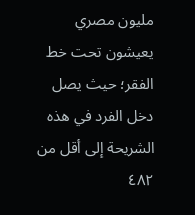مليون مصري يعيشون تحت خط الفقر؛ حيث يصل دخل الفرد في هذه الشريحة إلى أقل من ٤٨٢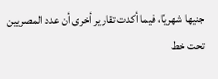جنيها شهريًا، فيما أكدت تقارير أخرى أن عدد المصريين تحت خط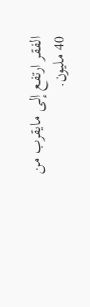الفقر ارتفع إلى مايقرب من 40 مليون.